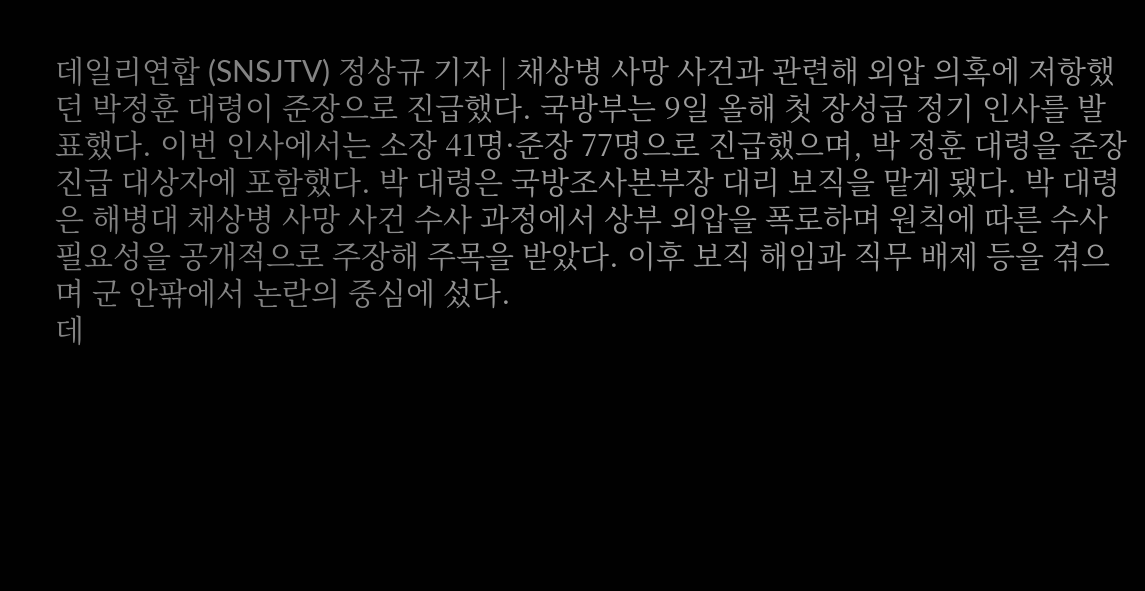데일리연합 (SNSJTV) 정상규 기자 | 채상병 사망 사건과 관련해 외압 의혹에 저항했던 박정훈 대령이 준장으로 진급했다. 국방부는 9일 올해 첫 장성급 정기 인사를 발표했다. 이번 인사에서는 소장 41명·준장 77명으로 진급했으며, 박 정훈 대령을 준장 진급 대상자에 포함했다. 박 대령은 국방조사본부장 대리 보직을 맡게 됐다. 박 대령은 해병대 채상병 사망 사건 수사 과정에서 상부 외압을 폭로하며 원칙에 따른 수사 필요성을 공개적으로 주장해 주목을 받았다. 이후 보직 해임과 직무 배제 등을 겪으며 군 안팎에서 논란의 중심에 섰다.
데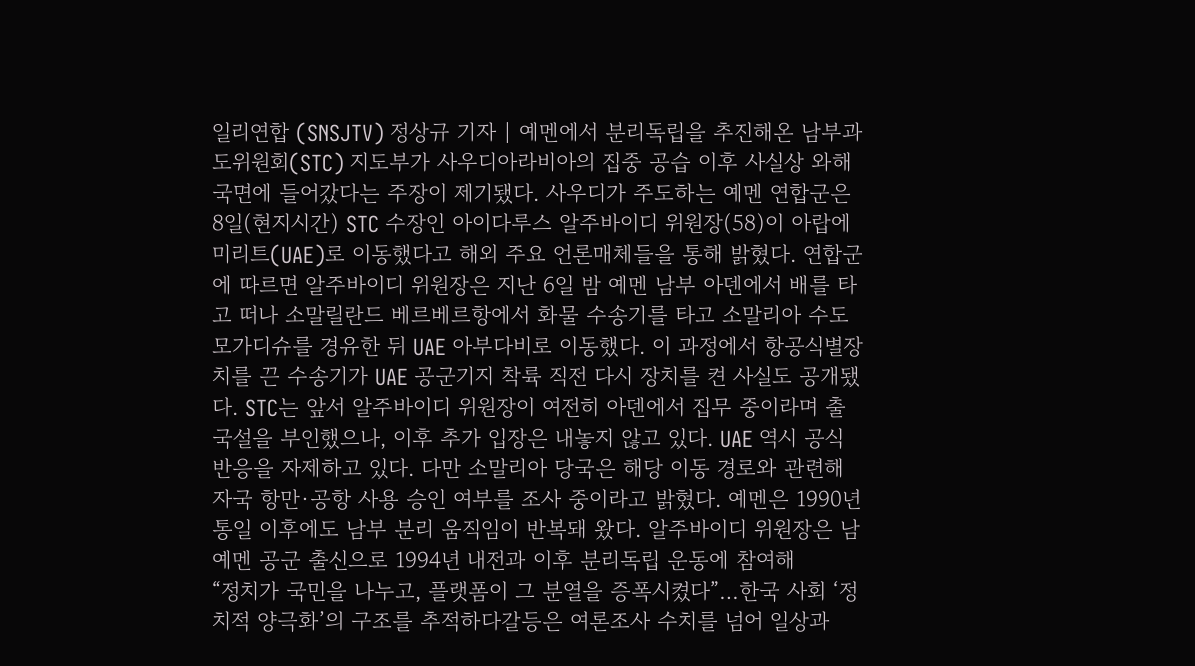일리연합 (SNSJTV) 정상규 기자 | 예멘에서 분리독립을 추진해온 남부과도위원회(STC) 지도부가 사우디아라비아의 집중 공습 이후 사실상 와해 국면에 들어갔다는 주장이 제기됐다. 사우디가 주도하는 예멘 연합군은 8일(현지시간) STC 수장인 아이다루스 알주바이디 위원장(58)이 아랍에미리트(UAE)로 이동했다고 해외 주요 언론매체들을 통해 밝혔다. 연합군에 따르면 알주바이디 위원장은 지난 6일 밤 예멘 남부 아덴에서 배를 타고 떠나 소말릴란드 베르베르항에서 화물 수송기를 타고 소말리아 수도 모가디슈를 경유한 뒤 UAE 아부다비로 이동했다. 이 과정에서 항공식별장치를 끈 수송기가 UAE 공군기지 착륙 직전 다시 장치를 켠 사실도 공개됐다. STC는 앞서 알주바이디 위원장이 여전히 아덴에서 집무 중이라며 출국설을 부인했으나, 이후 추가 입장은 내놓지 않고 있다. UAE 역시 공식 반응을 자제하고 있다. 다만 소말리아 당국은 해당 이동 경로와 관련해 자국 항만·공항 사용 승인 여부를 조사 중이라고 밝혔다. 예멘은 1990년 통일 이후에도 남부 분리 움직임이 반복돼 왔다. 알주바이디 위원장은 남예멘 공군 출신으로 1994년 내전과 이후 분리독립 운동에 참여해
“정치가 국민을 나누고, 플랫폼이 그 분열을 증폭시켰다”…한국 사회 ‘정치적 양극화’의 구조를 추적하다갈등은 여론조사 수치를 넘어 일상과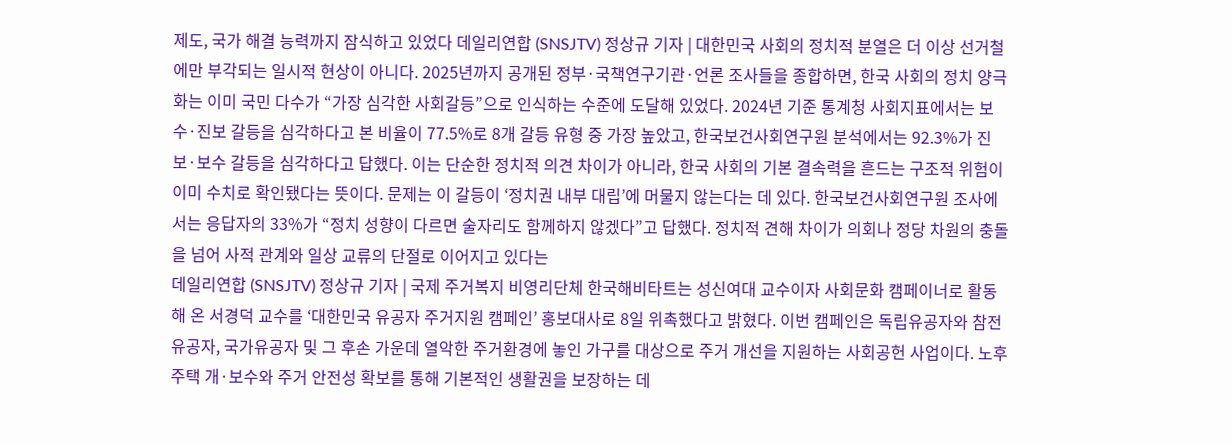제도, 국가 해결 능력까지 잠식하고 있었다 데일리연합 (SNSJTV) 정상규 기자 | 대한민국 사회의 정치적 분열은 더 이상 선거철에만 부각되는 일시적 현상이 아니다. 2025년까지 공개된 정부·국책연구기관·언론 조사들을 종합하면, 한국 사회의 정치 양극화는 이미 국민 다수가 “가장 심각한 사회갈등”으로 인식하는 수준에 도달해 있었다. 2024년 기준 통계청 사회지표에서는 보수·진보 갈등을 심각하다고 본 비율이 77.5%로 8개 갈등 유형 중 가장 높았고, 한국보건사회연구원 분석에서는 92.3%가 진보·보수 갈등을 심각하다고 답했다. 이는 단순한 정치적 의견 차이가 아니라, 한국 사회의 기본 결속력을 흔드는 구조적 위험이 이미 수치로 확인됐다는 뜻이다. 문제는 이 갈등이 ‘정치권 내부 대립’에 머물지 않는다는 데 있다. 한국보건사회연구원 조사에서는 응답자의 33%가 “정치 성향이 다르면 술자리도 함께하지 않겠다”고 답했다. 정치적 견해 차이가 의회나 정당 차원의 충돌을 넘어 사적 관계와 일상 교류의 단절로 이어지고 있다는
데일리연합 (SNSJTV) 정상규 기자 | 국제 주거복지 비영리단체 한국해비타트는 성신여대 교수이자 사회문화 캠페이너로 활동해 온 서경덕 교수를 ‘대한민국 유공자 주거지원 캠페인’ 홍보대사로 8일 위촉했다고 밝혔다. 이번 캠페인은 독립유공자와 참전유공자, 국가유공자 및 그 후손 가운데 열악한 주거환경에 놓인 가구를 대상으로 주거 개선을 지원하는 사회공헌 사업이다. 노후 주택 개·보수와 주거 안전성 확보를 통해 기본적인 생활권을 보장하는 데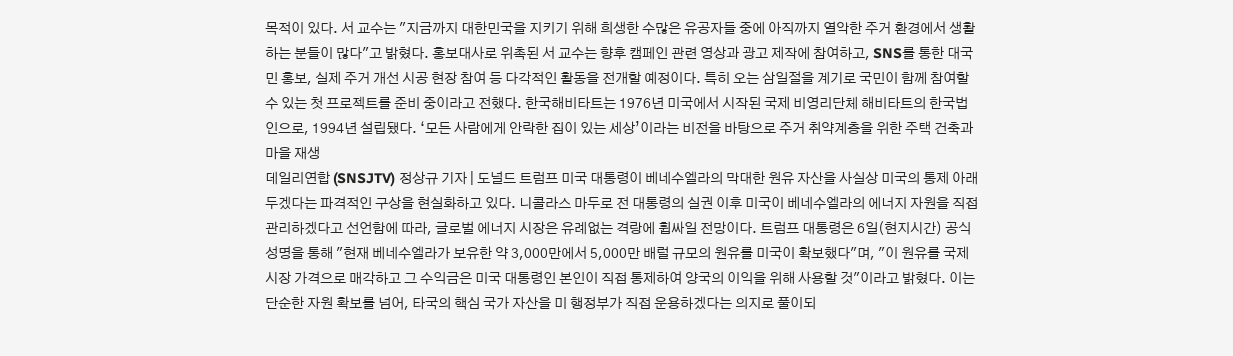목적이 있다. 서 교수는 "지금까지 대한민국을 지키기 위해 희생한 수많은 유공자들 중에 아직까지 열악한 주거 환경에서 생활하는 분들이 많다"고 밝혔다. 홍보대사로 위촉된 서 교수는 향후 캠페인 관련 영상과 광고 제작에 참여하고, SNS를 통한 대국민 홍보, 실제 주거 개선 시공 현장 참여 등 다각적인 활동을 전개할 예정이다. 특히 오는 삼일절을 계기로 국민이 함께 참여할 수 있는 첫 프로젝트를 준비 중이라고 전했다. 한국해비타트는 1976년 미국에서 시작된 국제 비영리단체 해비타트의 한국법인으로, 1994년 설립됐다. ‘모든 사람에게 안락한 집이 있는 세상’이라는 비전을 바탕으로 주거 취약계층을 위한 주택 건축과 마을 재생
데일리연합 (SNSJTV) 정상규 기자 | 도널드 트럼프 미국 대통령이 베네수엘라의 막대한 원유 자산을 사실상 미국의 통제 아래 두겠다는 파격적인 구상을 현실화하고 있다. 니콜라스 마두로 전 대통령의 실권 이후 미국이 베네수엘라의 에너지 자원을 직접 관리하겠다고 선언함에 따라, 글로벌 에너지 시장은 유례없는 격랑에 휩싸일 전망이다. 트럼프 대통령은 6일(현지시간) 공식 성명을 통해 "현재 베네수엘라가 보유한 약 3,000만에서 5,000만 배럴 규모의 원유를 미국이 확보했다"며, "이 원유를 국제 시장 가격으로 매각하고 그 수익금은 미국 대통령인 본인이 직접 통제하여 양국의 이익을 위해 사용할 것"이라고 밝혔다. 이는 단순한 자원 확보를 넘어, 타국의 핵심 국가 자산을 미 행정부가 직접 운용하겠다는 의지로 풀이되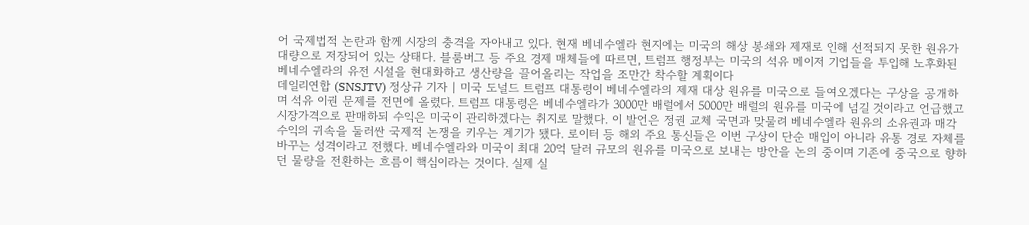어 국제법적 논란과 함께 시장의 충격을 자아내고 있다. 현재 베네수엘라 현지에는 미국의 해상 봉쇄와 제재로 인해 선적되지 못한 원유가 대량으로 저장되어 있는 상태다. 블룸버그 등 주요 경제 매체들에 따르면, 트럼프 행정부는 미국의 석유 메이저 기업들을 투입해 노후화된 베네수엘라의 유전 시설을 현대화하고 생산량을 끌어올리는 작업을 조만간 착수할 계획이다
데일리연합 (SNSJTV) 정상규 기자 | 미국 도널드 트럼프 대통령이 베네수엘라의 제재 대상 원유를 미국으로 들여오겠다는 구상을 공개하며 석유 이권 문제를 전면에 올렸다. 트럼프 대통령은 베네수엘라가 3000만 배럴에서 5000만 배럴의 원유를 미국에 넘길 것이라고 언급했고 시장가격으로 판매하되 수익은 미국이 관리하겠다는 취지로 말했다. 이 발언은 정권 교체 국면과 맞물려 베네수엘라 원유의 소유권과 매각 수익의 귀속을 둘러싼 국제적 논쟁을 키우는 계기가 됐다. 로이터 등 해외 주요 통신들은 이번 구상이 단순 매입이 아니라 유통 경로 자체를 바꾸는 성격이라고 전했다. 베네수엘라와 미국이 최대 20억 달러 규모의 원유를 미국으로 보내는 방안을 논의 중이며 기존에 중국으로 향하던 물량을 전환하는 흐름이 핵심이라는 것이다. 실제 실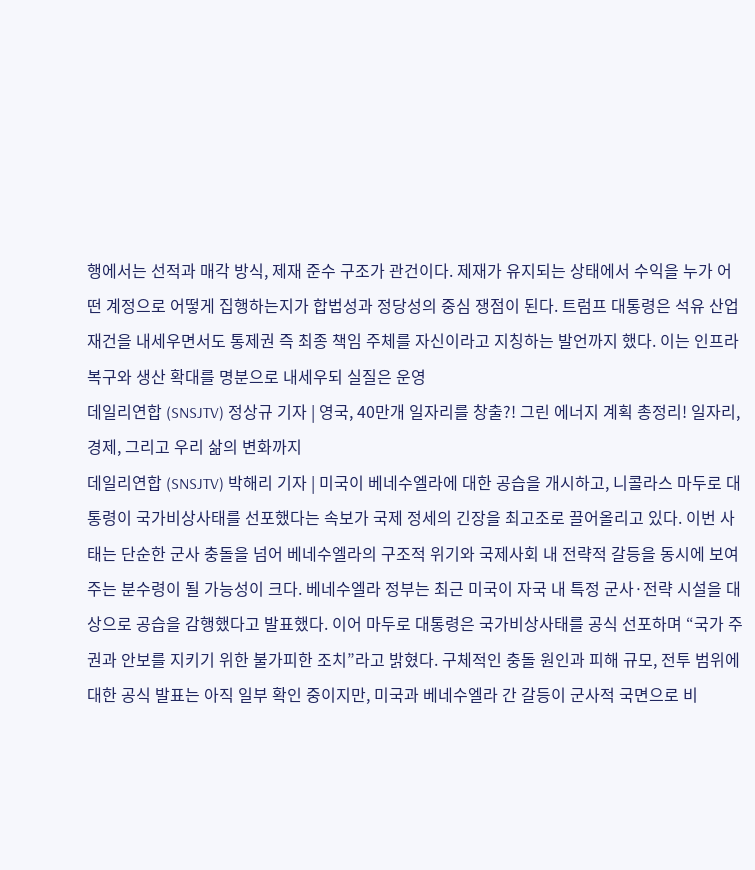행에서는 선적과 매각 방식, 제재 준수 구조가 관건이다. 제재가 유지되는 상태에서 수익을 누가 어떤 계정으로 어떻게 집행하는지가 합법성과 정당성의 중심 쟁점이 된다. 트럼프 대통령은 석유 산업 재건을 내세우면서도 통제권 즉 최종 책임 주체를 자신이라고 지칭하는 발언까지 했다. 이는 인프라 복구와 생산 확대를 명분으로 내세우되 실질은 운영
데일리연합 (SNSJTV) 정상규 기자 | 영국, 40만개 일자리를 창출?! 그린 에너지 계획 총정리! 일자리, 경제, 그리고 우리 삶의 변화까지
데일리연합 (SNSJTV) 박해리 기자 | 미국이 베네수엘라에 대한 공습을 개시하고, 니콜라스 마두로 대통령이 국가비상사태를 선포했다는 속보가 국제 정세의 긴장을 최고조로 끌어올리고 있다. 이번 사태는 단순한 군사 충돌을 넘어 베네수엘라의 구조적 위기와 국제사회 내 전략적 갈등을 동시에 보여주는 분수령이 될 가능성이 크다. 베네수엘라 정부는 최근 미국이 자국 내 특정 군사·전략 시설을 대상으로 공습을 감행했다고 발표했다. 이어 마두로 대통령은 국가비상사태를 공식 선포하며 “국가 주권과 안보를 지키기 위한 불가피한 조치”라고 밝혔다. 구체적인 충돌 원인과 피해 규모, 전투 범위에 대한 공식 발표는 아직 일부 확인 중이지만, 미국과 베네수엘라 간 갈등이 군사적 국면으로 비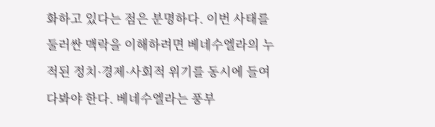화하고 있다는 점은 분명하다. 이번 사태를 둘러싼 맥락을 이해하려면 베네수엘라의 누적된 정치·경제·사회적 위기를 동시에 들여다봐야 한다. 베네수엘라는 풍부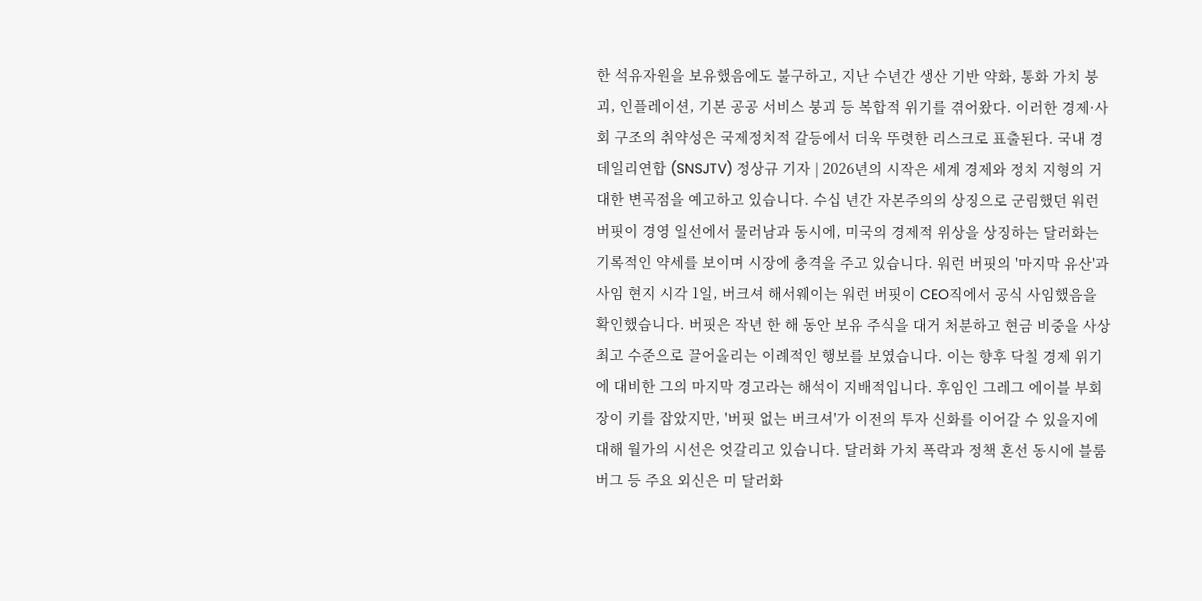한 석유자원을 보유했음에도 불구하고, 지난 수년간 생산 기반 약화, 통화 가치 붕괴, 인플레이션, 기본 공공 서비스 붕괴 등 복합적 위기를 겪어왔다. 이러한 경제·사회 구조의 취약성은 국제정치적 갈등에서 더욱 뚜렷한 리스크로 표출된다. 국내 경
데일리연합 (SNSJTV) 정상규 기자 | 2026년의 시작은 세계 경제와 정치 지형의 거대한 변곡점을 예고하고 있습니다. 수십 년간 자본주의의 상징으로 군림했던 워런 버핏이 경영 일선에서 물러남과 동시에, 미국의 경제적 위상을 상징하는 달러화는 기록적인 약세를 보이며 시장에 충격을 주고 있습니다. 워런 버핏의 '마지막 유산'과 사임 현지 시각 1일, 버크셔 해서웨이는 워런 버핏이 CEO직에서 공식 사임했음을 확인했습니다. 버핏은 작년 한 해 동안 보유 주식을 대거 처분하고 현금 비중을 사상 최고 수준으로 끌어올리는 이례적인 행보를 보였습니다. 이는 향후 닥칠 경제 위기에 대비한 그의 마지막 경고라는 해석이 지배적입니다. 후임인 그레그 에이블 부회장이 키를 잡았지만, '버핏 없는 버크셔'가 이전의 투자 신화를 이어갈 수 있을지에 대해 월가의 시선은 엇갈리고 있습니다. 달러화 가치 폭락과 정책 혼선 동시에 블룸버그 등 주요 외신은 미 달러화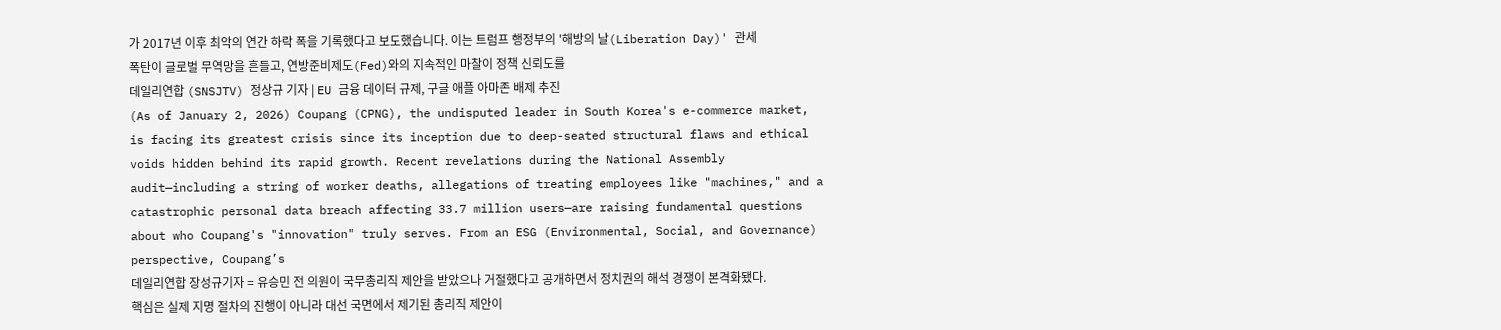가 2017년 이후 최악의 연간 하락 폭을 기록했다고 보도했습니다. 이는 트럼프 행정부의 '해방의 날(Liberation Day)' 관세 폭탄이 글로벌 무역망을 흔들고, 연방준비제도(Fed)와의 지속적인 마찰이 정책 신뢰도를
데일리연합 (SNSJTV) 정상규 기자 | EU 금융 데이터 규제, 구글 애플 아마존 배제 추진
(As of January 2, 2026) Coupang (CPNG), the undisputed leader in South Korea's e-commerce market, is facing its greatest crisis since its inception due to deep-seated structural flaws and ethical voids hidden behind its rapid growth. Recent revelations during the National Assembly audit—including a string of worker deaths, allegations of treating employees like "machines," and a catastrophic personal data breach affecting 33.7 million users—are raising fundamental questions about who Coupang's "innovation" truly serves. From an ESG (Environmental, Social, and Governance) perspective, Coupang’s
데일리연합 장성규기자 = 유승민 전 의원이 국무총리직 제안을 받았으나 거절했다고 공개하면서 정치권의 해석 경쟁이 본격화됐다. 핵심은 실제 지명 절차의 진행이 아니라 대선 국면에서 제기된 총리직 제안이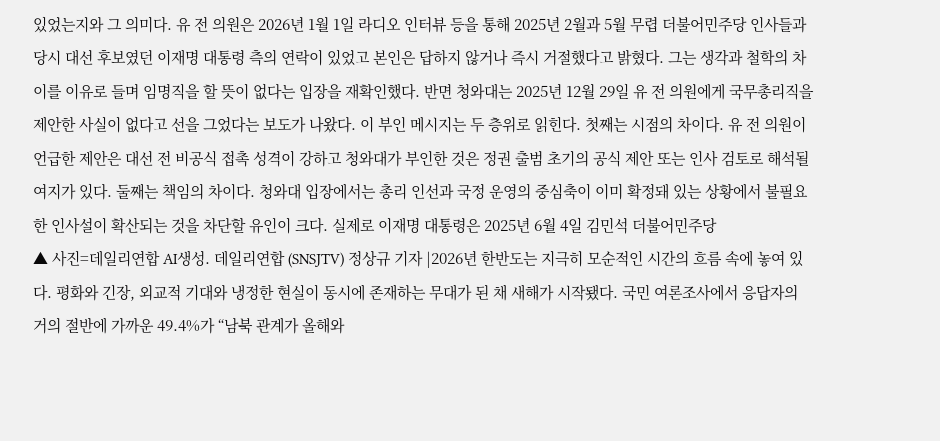있었는지와 그 의미다. 유 전 의원은 2026년 1월 1일 라디오 인터뷰 등을 통해 2025년 2월과 5월 무렵 더불어민주당 인사들과 당시 대선 후보였던 이재명 대통령 측의 연락이 있었고 본인은 답하지 않거나 즉시 거절했다고 밝혔다. 그는 생각과 철학의 차이를 이유로 들며 임명직을 할 뜻이 없다는 입장을 재확인했다. 반면 청와대는 2025년 12월 29일 유 전 의원에게 국무총리직을 제안한 사실이 없다고 선을 그었다는 보도가 나왔다. 이 부인 메시지는 두 층위로 읽힌다. 첫째는 시점의 차이다. 유 전 의원이 언급한 제안은 대선 전 비공식 접촉 성격이 강하고 청와대가 부인한 것은 정권 출범 초기의 공식 제안 또는 인사 검토로 해석될 여지가 있다. 둘째는 책임의 차이다. 청와대 입장에서는 총리 인선과 국정 운영의 중심축이 이미 확정돼 있는 상황에서 불필요한 인사설이 확산되는 것을 차단할 유인이 크다. 실제로 이재명 대통령은 2025년 6월 4일 김민석 더불어민주당
▲ 사진=데일리연합 AI생성. 데일리연합 (SNSJTV) 정상규 기자 |2026년 한반도는 지극히 모순적인 시간의 흐름 속에 놓여 있다. 평화와 긴장, 외교적 기대와 냉정한 현실이 동시에 존재하는 무대가 된 채 새해가 시작됐다. 국민 여론조사에서 응답자의 거의 절반에 가까운 49.4%가 “남북 관계가 올해와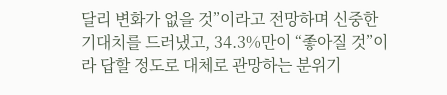달리 변화가 없을 것”이라고 전망하며 신중한 기대치를 드러냈고, 34.3%만이 “좋아질 것”이라 답할 정도로 대체로 관망하는 분위기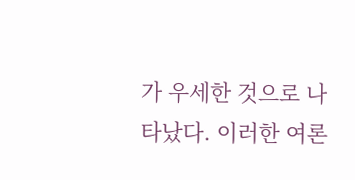가 우세한 것으로 나타났다. 이러한 여론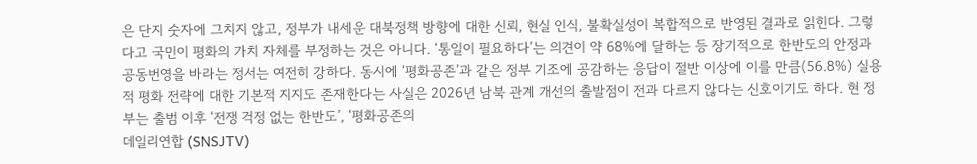은 단지 숫자에 그치지 않고, 정부가 내세운 대북정책 방향에 대한 신뢰, 현실 인식, 불확실성이 복합적으로 반영된 결과로 읽힌다. 그렇다고 국민이 평화의 가치 자체를 부정하는 것은 아니다. ‘통일이 필요하다’는 의견이 약 68%에 달하는 등 장기적으로 한반도의 안정과 공동번영을 바라는 정서는 여전히 강하다. 동시에 ‘평화공존’과 같은 정부 기조에 공감하는 응답이 절반 이상에 이를 만큼(56.8%) 실용적 평화 전략에 대한 기본적 지지도 존재한다는 사실은 2026년 남북 관계 개선의 출발점이 전과 다르지 않다는 신호이기도 하다. 현 정부는 출범 이후 ‘전쟁 걱정 없는 한반도’, ‘평화공존의
데일리연합 (SNSJTV)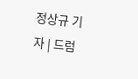정상규 기자 | 드럼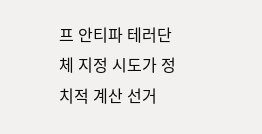프 안티파 테러단체 지정 시도가 정치적 계산 선거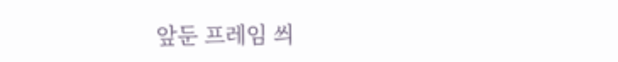앞둔 프레임 씌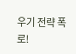우기 전략 폭로!